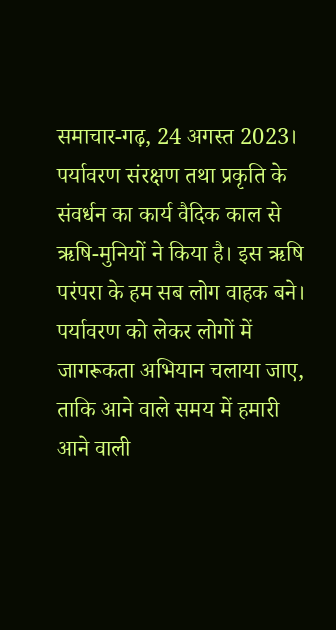समाचार-गढ़, 24 अगस्त 2023। पर्यावरण संरक्षण तथा प्रकृति के संवर्धन का कार्य वैदिक काल से ऋषि-मुनियों ने किया है। इस ऋषि परंपरा के हम सब लोग वाहक बने। पर्यावरण को लेकर लोगों में जागरूकता अभियान चलाया जाए, ताकि आने वाले समय में हमारी आने वाली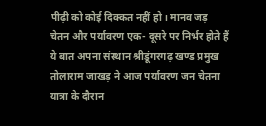पीढ़ी को कोई दिक्कत नहीं हो। मानव जड़ चेतन और पर्यावरण एक- दूसरे पर निर्भर होते हैं ये बात अपना संस्थान श्रीडूंगरगढ़ खण्ड प्रमुख तोलाराम जाखड़ ने आज पर्यावरण जन चेतना यात्रा के दौरान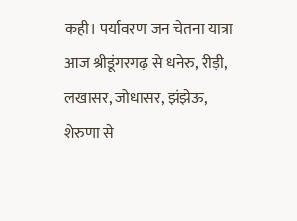कही। पर्यावरण जन चेतना यात्रा आज श्रीडूंगरगढ़ से धनेरु, रीड़ी, लखासर, जोधासर, झंझेऊ, शेरुणा से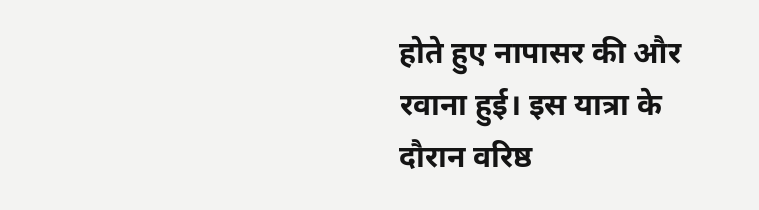होते हुए नापासर की और रवाना हुई। इस यात्रा के दौरान वरिष्ठ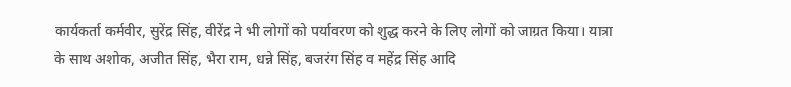कार्यकर्ता कर्मवीर, सुरेंद्र सिंह, वीरेंद्र ने भी लोगों को पर्यावरण को शुद्ध करने के लिए लोगों को जाग्रत किया। यात्रा के साथ अशोक, अजीत सिंह, भैरा राम, धन्ने सिंह, बजरंग सिंह व महेंद्र सिंह आदि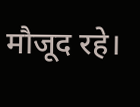मौजूद रहे।